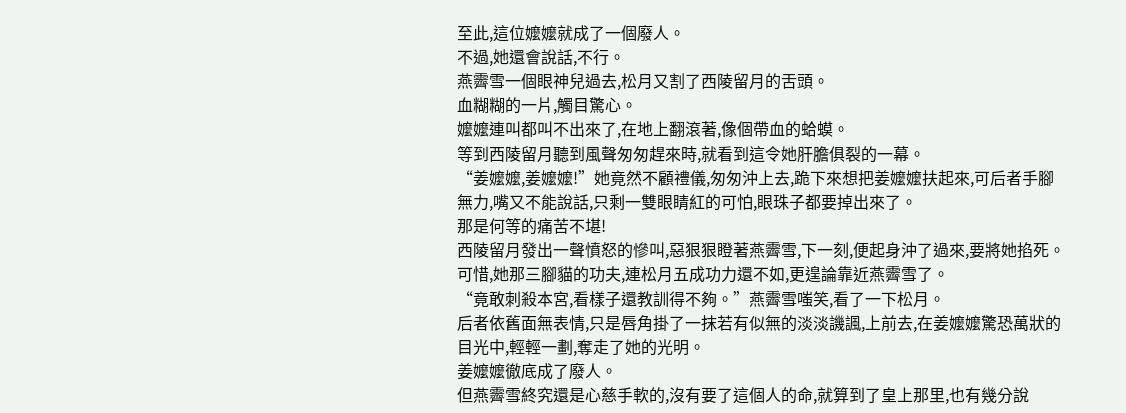至此,這位嬤嬤就成了一個廢人。
不過,她還會說話,不行。
燕霽雪一個眼神兒過去,松月又割了西陵留月的舌頭。
血糊糊的一片,觸目驚心。
嬤嬤連叫都叫不出來了,在地上翻滾著,像個帶血的蛤蟆。
等到西陵留月聽到風聲匆匆趕來時,就看到這令她肝膽俱裂的一幕。
“姜嬤嬤,姜嬤嬤!”她竟然不顧禮儀,匆匆沖上去,跪下來想把姜嬤嬤扶起來,可后者手腳無力,嘴又不能說話,只剩一雙眼睛紅的可怕,眼珠子都要掉出來了。
那是何等的痛苦不堪!
西陵留月發出一聲憤怒的慘叫,惡狠狠瞪著燕霽雪,下一刻,便起身沖了過來,要將她掐死。
可惜,她那三腳貓的功夫,連松月五成功力還不如,更遑論靠近燕霽雪了。
“竟敢刺殺本宮,看樣子還教訓得不夠。”燕霽雪嗤笑,看了一下松月。
后者依舊面無表情,只是唇角掛了一抹若有似無的淡淡譏諷,上前去,在姜嬤嬤驚恐萬狀的目光中,輕輕一劃,奪走了她的光明。
姜嬤嬤徹底成了廢人。
但燕霽雪終究還是心慈手軟的,沒有要了這個人的命,就算到了皇上那里,也有幾分說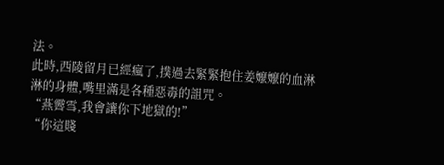法。
此時,西陵留月已經瘋了,撲過去緊緊抱住姜嬤嬤的血淋淋的身體,嘴里滿是各種惡毒的詛咒。
“燕霽雪,我會讓你下地獄的!”
“你這賤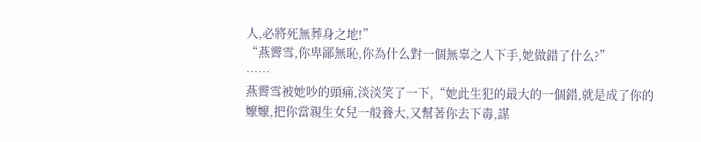人,必將死無葬身之地!”
“燕霽雪,你卑鄙無恥,你為什么對一個無辜之人下手,她做錯了什么?”
……
燕霽雪被她吵的頭痛,淡淡笑了一下,“她此生犯的最大的一個錯,就是成了你的嬤嬤,把你當親生女兒一般養大,又幫著你去下毒,謀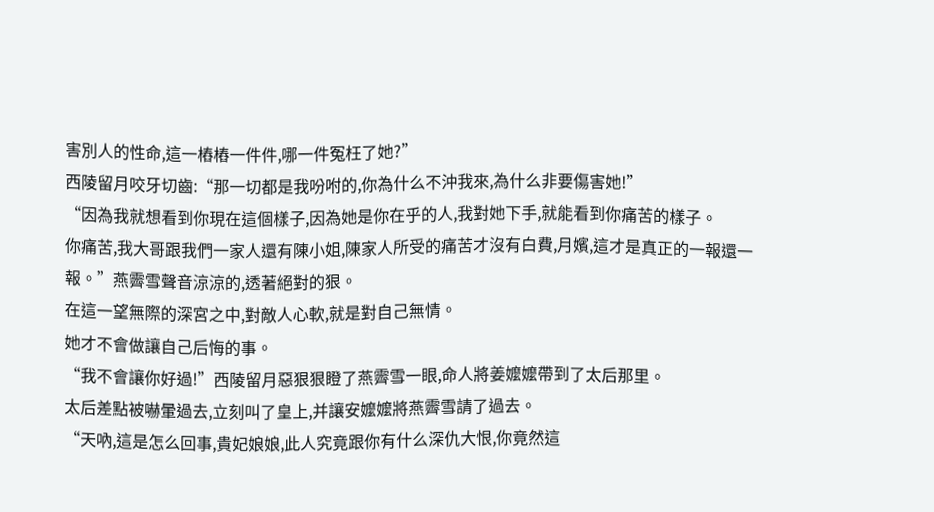害別人的性命,這一樁樁一件件,哪一件冤枉了她?”
西陵留月咬牙切齒:“那一切都是我吩咐的,你為什么不沖我來,為什么非要傷害她!”
“因為我就想看到你現在這個樣子,因為她是你在乎的人,我對她下手,就能看到你痛苦的樣子。
你痛苦,我大哥跟我們一家人還有陳小姐,陳家人所受的痛苦才沒有白費,月嬪,這才是真正的一報還一報。”燕霽雪聲音涼涼的,透著絕對的狠。
在這一望無際的深宮之中,對敵人心軟,就是對自己無情。
她才不會做讓自己后悔的事。
“我不會讓你好過!”西陵留月惡狠狠瞪了燕霽雪一眼,命人將姜嬤嬤帶到了太后那里。
太后差點被嚇暈過去,立刻叫了皇上,并讓安嬤嬤將燕霽雪請了過去。
“天吶,這是怎么回事,貴妃娘娘,此人究竟跟你有什么深仇大恨,你竟然這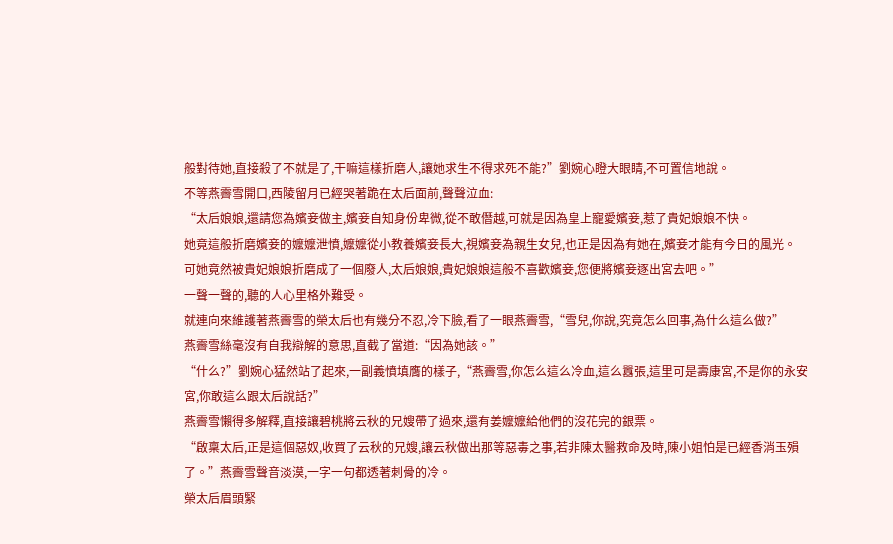般對待她,直接殺了不就是了,干嘛這樣折磨人,讓她求生不得求死不能?”劉婉心瞪大眼睛,不可置信地說。
不等燕霽雪開口,西陵留月已經哭著跪在太后面前,聲聲泣血:
“太后娘娘,還請您為嬪妾做主,嬪妾自知身份卑微,從不敢僭越,可就是因為皇上寵愛嬪妾,惹了貴妃娘娘不快。
她竟這般折磨嬪妾的嬤嬤泄憤,嬤嬤從小教養嬪妾長大,視嬪妾為親生女兒,也正是因為有她在,嬪妾才能有今日的風光。
可她竟然被貴妃娘娘折磨成了一個廢人,太后娘娘,貴妃娘娘這般不喜歡嬪妾,您便將嬪妾逐出宮去吧。”
一聲一聲的,聽的人心里格外難受。
就連向來維護著燕霽雪的榮太后也有幾分不忍,冷下臉,看了一眼燕霽雪,“雪兒,你說,究竟怎么回事,為什么這么做?”
燕霽雪絲毫沒有自我辯解的意思,直截了當道:“因為她該。”
“什么?”劉婉心猛然站了起來,一副義憤填膺的樣子,“燕霽雪,你怎么這么冷血,這么囂張,這里可是壽康宮,不是你的永安宮,你敢這么跟太后說話?”
燕霽雪懶得多解釋,直接讓碧桃將云秋的兄嫂帶了過來,還有姜嬤嬤給他們的沒花完的銀票。
“啟稟太后,正是這個惡奴,收買了云秋的兄嫂,讓云秋做出那等惡毒之事,若非陳太醫救命及時,陳小姐怕是已經香消玉殞了。”燕霽雪聲音淡漠,一字一句都透著刺骨的冷。
榮太后眉頭緊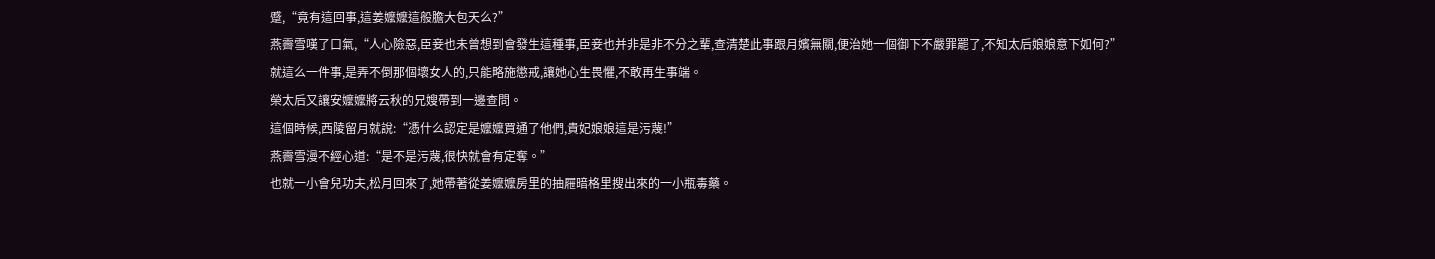蹙,“竟有這回事,這姜嬤嬤這般膽大包天么?”
燕霽雪嘆了口氣,“人心險惡,臣妾也未曾想到會發生這種事,臣妾也并非是非不分之輩,查清楚此事跟月嬪無關,便治她一個御下不嚴罪罷了,不知太后娘娘意下如何?”
就這么一件事,是弄不倒那個壞女人的,只能略施懲戒,讓她心生畏懼,不敢再生事端。
榮太后又讓安嬤嬤將云秋的兄嫂帶到一邊查問。
這個時候,西陵留月就說:“憑什么認定是嬤嬤買通了他們,貴妃娘娘這是污蔑!”
燕霽雪漫不經心道:“是不是污蔑,很快就會有定奪。”
也就一小會兒功夫,松月回來了,她帶著從姜嬤嬤房里的抽屜暗格里搜出來的一小瓶毒藥。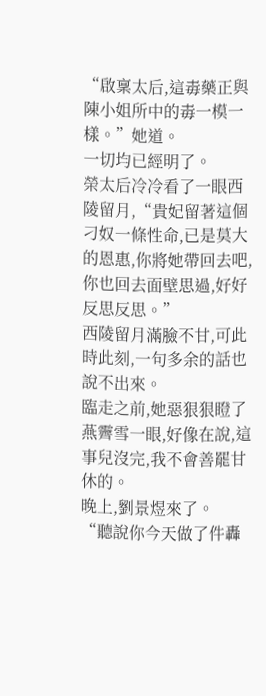“啟稟太后,這毒藥正與陳小姐所中的毒一模一樣。”她道。
一切均已經明了。
榮太后冷冷看了一眼西陵留月,“貴妃留著這個刁奴一條性命,已是莫大的恩惠,你將她帶回去吧,你也回去面壁思過,好好反思反思。”
西陵留月滿臉不甘,可此時此刻,一句多余的話也說不出來。
臨走之前,她惡狠狠瞪了燕霽雪一眼,好像在說,這事兒沒完,我不會善罷甘休的。
晚上,劉景煜來了。
“聽說你今天做了件轟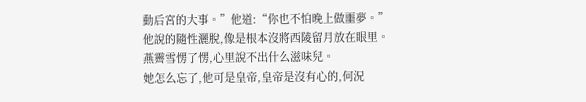動后宮的大事。”他道:“你也不怕晚上做噩夢。”
他說的隨性灑脫,像是根本沒將西陵留月放在眼里。
燕霽雪愣了愣,心里說不出什么滋味兒。
她怎么忘了,他可是皇帝,皇帝是沒有心的,何況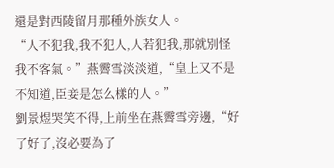還是對西陵留月那種外族女人。
“人不犯我,我不犯人,人若犯我,那就別怪我不客氣。”燕霽雪淡淡道,“皇上又不是不知道,臣妾是怎么樣的人。”
劉景煜哭笑不得,上前坐在燕霽雪旁邊,“好了好了,沒必要為了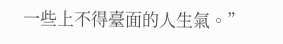一些上不得臺面的人生氣。”